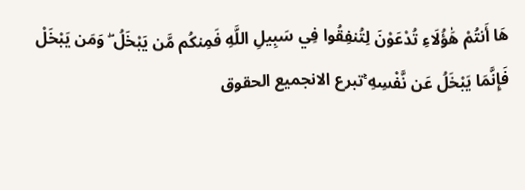هَا أَنتُمْ هَٰؤُلَاءِ تُدْعَوْنَ لِتُنفِقُوا فِي سَبِيلِ اللَّهِ فَمِنكُم مَّن يَبْخَلُ ۖ وَمَن يَبْخَلْ فَإِنَّمَا يَبْخَلُ عَن نَّفْسِهِ ۚتبرع الانجميع الحقوق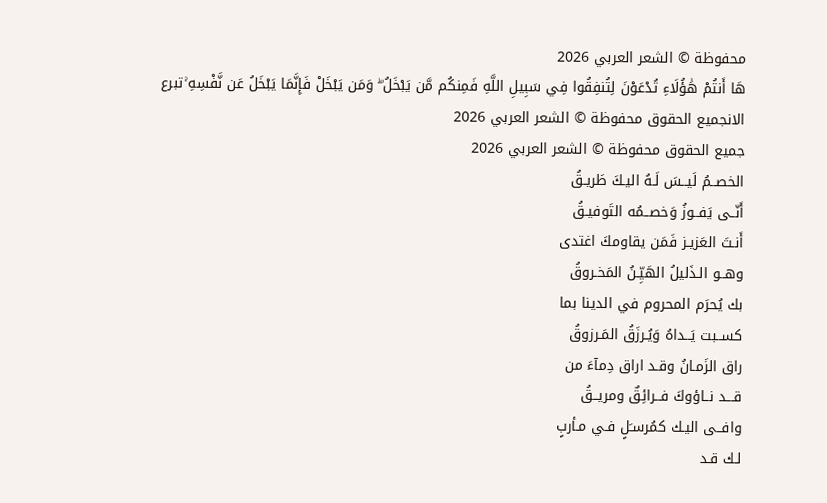محفوظة © الشعر العربي 2026
هَا أَنتُمْ هَٰؤُلَاءِ تُدْعَوْنَ لِتُنفِقُوا فِي سَبِيلِ اللَّهِ فَمِنكُم مَّن يَبْخَلُ ۖ وَمَن يَبْخَلْ فَإِنَّمَا يَبْخَلُ عَن نَّفْسِهِ ۚتبرع الانجميع الحقوق محفوظة © الشعر العربي 2026
جميع الحقوق محفوظة © الشعر العربي 2026
الخصــمُ لَيــسَ لَـهُ اليـكَ طَريـقُ
أَنّــى يَفــوزُ وَخصــمُه التَوفيـقُ
أَنـتَ العَزيـز فَمَن يقاومكَ اغتدى
وهــو الـذَليلُ الهَيِّـنُ المَخـروقُ
بك يُحرَم المحروم في الدينا بما
كســبت يَــداهُ وَيُـرزَقُ المَـرزوقُ
راق الزَمـانُ وقـد اراق دِمآءَ من
قـــد نــاؤوكَ فــرائِقٌ ومريــقُ
وافــى اليـك كمُرسـَلٍ فـي مـأربٍ
لـك قـد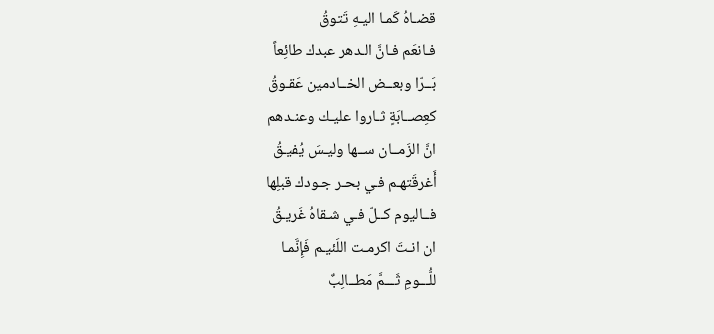قضـاهُ كَمـا اليـهِ تَتوقُ
فـانعَم فـانَّ الـدهر عبدك طائِعاً
بَــرّا وبعــض الخــادمين عَقـوقُ
كعِصــابَةٍ ثـاروا عليـك وعنـدهم
انَّ الزَمــان ســها وليـسَ يُفيـقُ
أَغرقَتهـم فـي بحـر جـودك قبلِها
فــاليوم كــلّ فـي شـقاهُ غَريـقُ
ان انـتَ اكرمـت اللَئيـم فَإِنَّمـا
للُّـــومِ ثَـــمَّ مَطــالِبٌ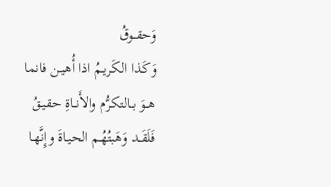وَحقــوقُ
وَكَـذا الكَريـمُ اذا أُهيـن فانما
هــوَ بــالتكرُّم والأَنــاةِ حقيـقُ
فَلَقَــد وَهَبتُهُـم الحيـاةَ وإِنَّهـا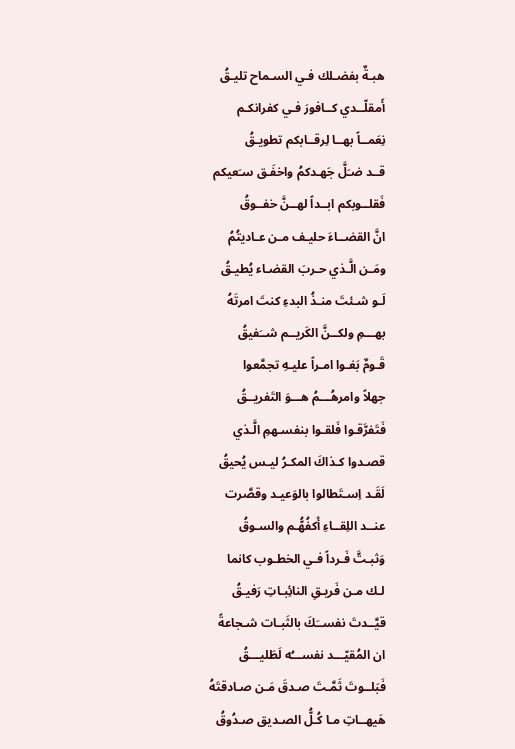هبـةٌ بفضـلك فـي السـماح تليـقُ
أَمقلّــدي كــافورَ فـي كفرانكـم
نِعَمــاً بهــا لِرقــابكم تطويـقُ
قــد ضـَلَّ جَهـدكمُ واخفَـق سـَعيكم
فَقلــوبكم ابــداً لهــنَّ خفــوقُ
انَّ القضــاءَ حليـف مـن عـاديتُمُ
ومَـن الَّـذي حـربَ القضـاء يُطيـقُ
لَـو شـئتَ منـذُ البدءِ كنتَ امرتَهُ
بهـــمِ ولكــنَّ الكَريــم شــَفيقُ
قَـومٌ بَغـوا امـراً عليـهِ تجمَّعوا
جهلاً وامرهُـــمُ هـــوَ التَفريــقُ
فَتَفرَّقـوا فَلقـوا بنفسـهمِ الَّـذي
قصـدوا كـذاكَ المكـرُ ليـس يُحيقُ
لَقَـد اِسـتَطالوا بالوَعيـد وقصَّرت
عنــد اللِقــاءِ أَكفُهُّـم والسـوقُ
وَثبـتَّ فَـرداً فـي الخطـوب كانما
لـك مـن فَريـقِ النائِبـاتِ رَفيـقُ
قيَّــدتَ نفســَكَ بالثَبـات شـجاعةً
ان المُقيّـــد نفســـُه لَطَليـــقُ
فَبَلــوتَ ثَمَّـتَ صـدقَ مَـن صـادقتَهُ
هَيهــاتِ مـا كُـلُّ الصـديق صـدُوقُ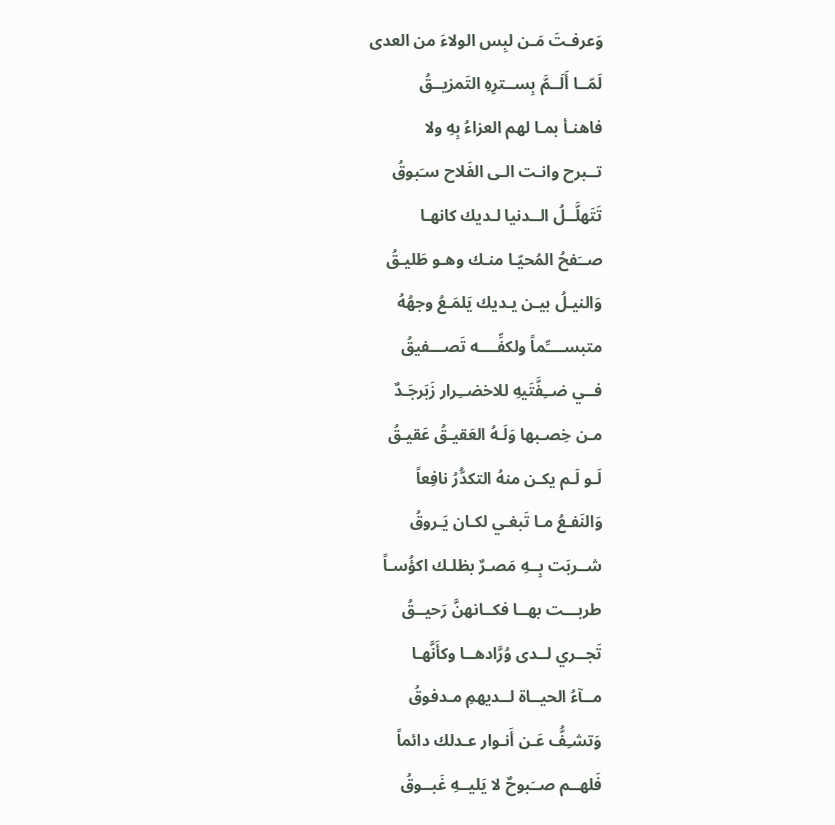وَعرفـتَ مَـن لبِس الولاءَ من العدى
لَمّــا أَلَــمَّ بِســترِهِ التَمزيــقُ
فاهنـأ بمـا لهم العزاءُ بِهِ ولا
تــبرح وانـت الـى الفَلاح سـَبوقُ
تَتَهلَّــلُ الــدنيا لـديك كانهـا
صــَفحُ المُحيّـا منـك وهـو طَليـقُ
وَالنيـلُ بيـن يـديك يَلمَـعُ وجهُهُ
متبســــِّماً ولكفِّــــه تَصـــفيقُ
فــي ضــِفَّتَيهِ للاخضــِرار زَبَرجَـدٌ
مـن خِصـبها وَلَـهُ العَقيـقُ عَقيـقُ
لَـو لَـم يكـن منهُ التكدُّرُ نافِعاً
وَالنَفـعُ مـا تَبغـي لكـان يَـروقُ
شــربَت بِــهِ مَصـرٌ بظلـك اكؤُسـاً
طربـــت بهــا فكــانهنَّ رَحيــقُ
تَجــري لــدى وُرَّادهــا وكأَنَّهـا
مــآءُ الحيــاة لــديهمِ مـدفوقُ
وَتشـِفُّ عَـن أَنـوار عـدلك دائماً
فَلهــم صــَبوحٌ لا يَليــهِ غَبــوقُ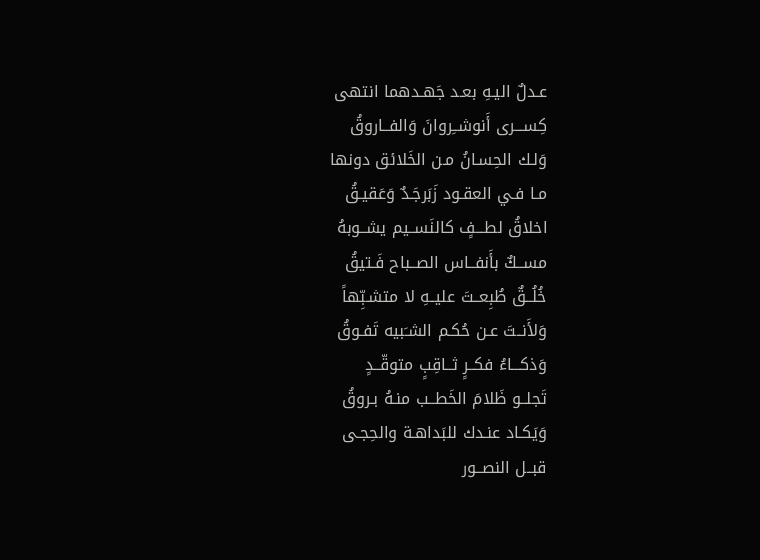عـدلٌ اليـهِ بعـد جَهـدهما انتهى
كِســـرى أَنوشــِروانَ وَالفــاروقُ
وَلـك الحِسـانُ مـن الخَلائق دونها
مـا فـي العقـود زَبَرجَـدٌ وَعَقيـقُ
اخلاقُ لطـــفٍ كالنَســيم يشــوبهُ
مســكٌ بأَنفــاس الصــباح فَـتيقُ
خُلُــقٌ طُبِعــتَ عليــهِ لا متشـبِّهاً
وَلأَنــتَ عـن حُكـم الشـَبيه تَفـوقُ
وَذكـــاءُ فكــرٍ ثــاقِبٍ متوقّــدٍ
تَجلــو ظَلامَ الخَطــب منـهُ بـروقُ
وَيَكـاد عنـدك للبَداهـة والحِجـى
قبــل النصــور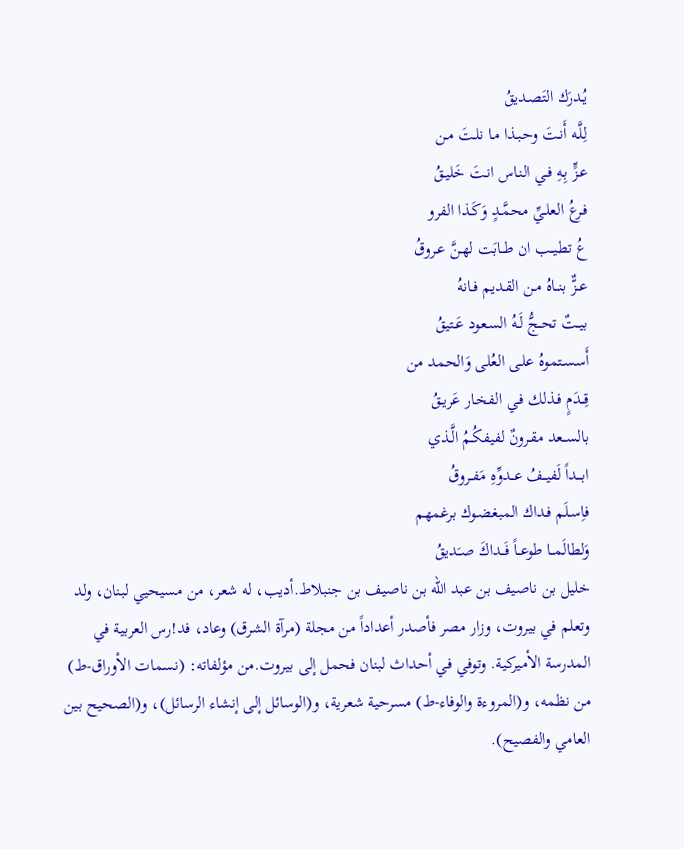يُـدرَك التَصـديقُ
لِلَّـه أَنـتَ وحبـذا مـا نلـتَ مـن
عـزٍّ بِـهِ فـي النـاس انـتَ خَليـقُ
فـرعُ العلـيِّ محمَّـدٍ وَكَـذا الفرو
عُ تطيــب ان طــابَت لهـنَّ عـروقُ
عــزٌّ بنــاهُ مـن القـديم فـانهُ
بيــتٌ تحــجُّ لَـهُ السـعود عَـتيقُ
أَسسـتموهُ علـى العُلى وَالحمد من
قِــدَمٍ فـذلك فـي الفخـار عَريـقُ
بالســعد مقـرونٌ لفيفكُـمُ الَّـذي
ابـــداً لَفيــفُ عــدوِّهِ مَفــروقُ
فاِسـلَم فـداك المبغضـوك برغمهم
وَلطالَمــا طوعــاً فَــداكَ صـَديقُ
خليل بن ناصيف بن عبد الله بن ناصيف بن جنبلاط.أديب، له شعر، من مسيحيي لبنان، ولد وتعلم في بيروت، وزار مصر فأصدر أعداداً من مجلة (مرآة الشرق) وعاد، فد!رس العربية في المدرسة الأميركية. وتوفي في أحداث لبنان فحمل إلى بيروت.من مؤلفاته: (نسمات الأوراق-ط) من نظمه، و(المروءة والوفاء-ط) مسرحية شعرية، و(الوسائل إلى إنشاء الرسائل)، و(الصحيح بين العامي والفصيح).